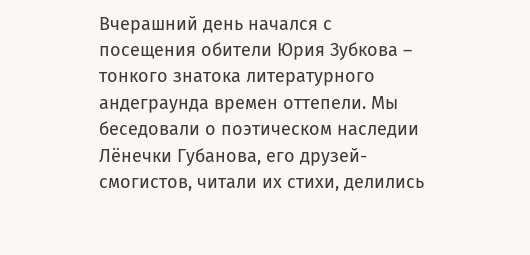Вчерашний день начался с посещения обители Юрия Зубкова – тонкого знатока литературного андеграунда времен оттепели. Мы беседовали о поэтическом наследии Лёнечки Губанова, его друзей-смогистов, читали их стихи, делились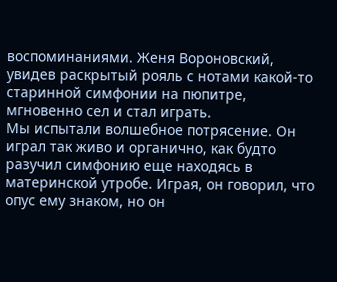воспоминаниями. Женя Вороновский, увидев раскрытый рояль с нотами какой-то старинной симфонии на пюпитре, мгновенно сел и стал играть.
Мы испытали волшебное потрясение. Он играл так живо и органично, как будто разучил симфонию еще находясь в материнской утробе. Играя, он говорил, что опус ему знаком, но он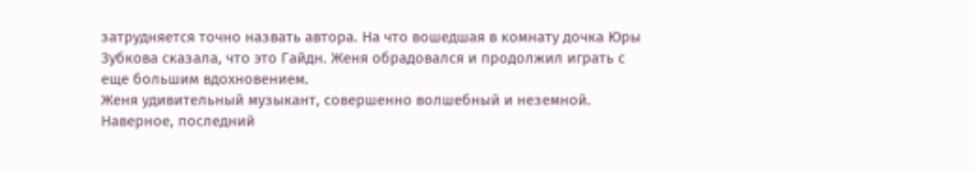затрудняется точно назвать автора. На что вошедшая в комнату дочка Юры Зубкова сказала, что это Гайдн. Женя обрадовался и продолжил играть с еще большим вдохновением.
Женя удивительный музыкант, совершенно волшебный и неземной. Наверное, последний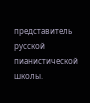представитель русской пианистической школы.